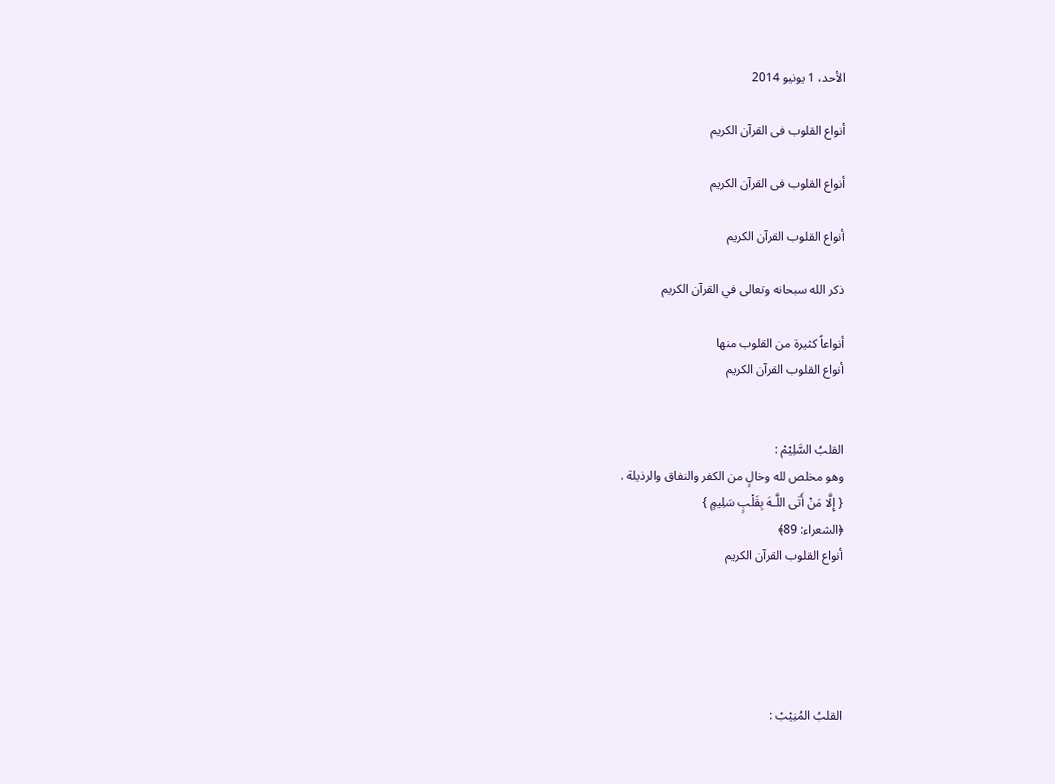الأحد، 1 يونيو 2014

أنواع القلوب فى القرآن الكريم

أنواع القلوب فى القرآن الكريم

أنواع القلوب القرآن الكريم

ذكر الله سبحانه وتعالى في القرآن الكريم

أنواعاً كثيرة من القلوب منها
أنواع القلوب القرآن الكريم


القلبُ السَّلِيْمْ :
وهو مخلص لله وخالٍ من الكفر والنفاق والرذيلة .
{ إِلَّا مَنْ أَتَى اللَّـهَ بِقَلْبٍ سَلِيمٍ }
﴿الشعراء: 89﴾
أنواع القلوب القرآن الكريم





القلبُ المُنِيْبْ :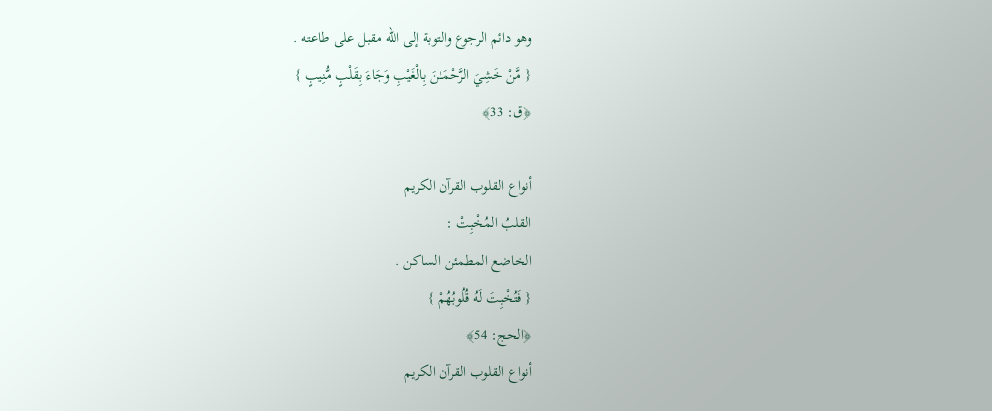وهو دائم الرجوع والتوبة إلى الله مقبل على طاعته .
{ مَّنْ خَشِيَ الرَّحْمَـٰنَ بِالْغَيْبِ وَجَاءَ بِقَلْبٍ مُّنِيبٍ }
﴿ق: 33﴾

أنواع القلوب القرآن الكريم
القلبُ المُخْبِتْ :
الخاضع المطمئن الساكن .
{ فَتُخْبِتَ لَهُ قُلُوبُهُمْ }
﴿الحج: 54﴾
أنواع القلوب القرآن الكريم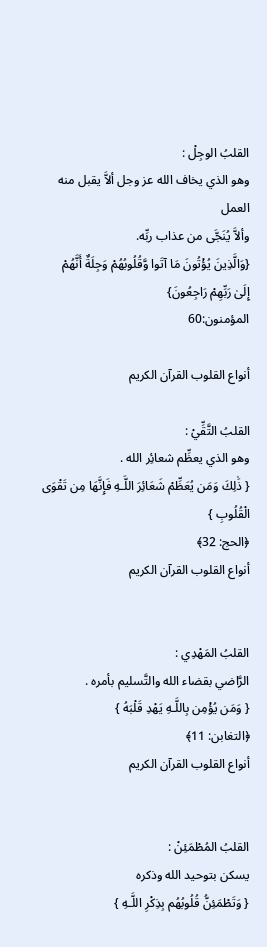القلبُ الوجِلْ :
وهو الذي يخاف الله عز وجل ألاَّ يقبل منه العمل
وألاَّ يُنَجَّى من عذاب ربِّه.
{وَالَّذِينَ يُؤْتُونَ مَا آتَوا وَّقُلُوبُهُمْ وَجِلَةٌ أَنَّهُمْ
إِلَىٰ رَبِّهِمْ رَاجِعُونَ}
المؤمنون:60

أنواع القلوب القرآن الكريم

القلبُ التَّقِّيْ :
وهو الذي يعظِّم شعائِر الله .
{ ذَٰلِكَ وَمَن يُعَظِّمْ شَعَائِرَ اللَّـهِ فَإِنَّهَا مِن تَقْوَى الْقُلُوبِ }
﴿الحج: 32﴾
أنواع القلوب القرآن الكريم


القلبُ المَهْدِي :
الرَّاضي بقضاء الله والتَّسليم بأمره .
{ وَمَن يُؤْمِن بِاللَّـهِ يَهْدِ قَلْبَهُ }
﴿التغابن: 11﴾
أنواع القلوب القرآن الكريم


القلبُ المُطْمَئِنْ :
يسكن بتوحيد الله وذكره
{ وَتَطْمَئِنُّ قُلُوبُهُم بِذِكْرِ اللَّـهِ }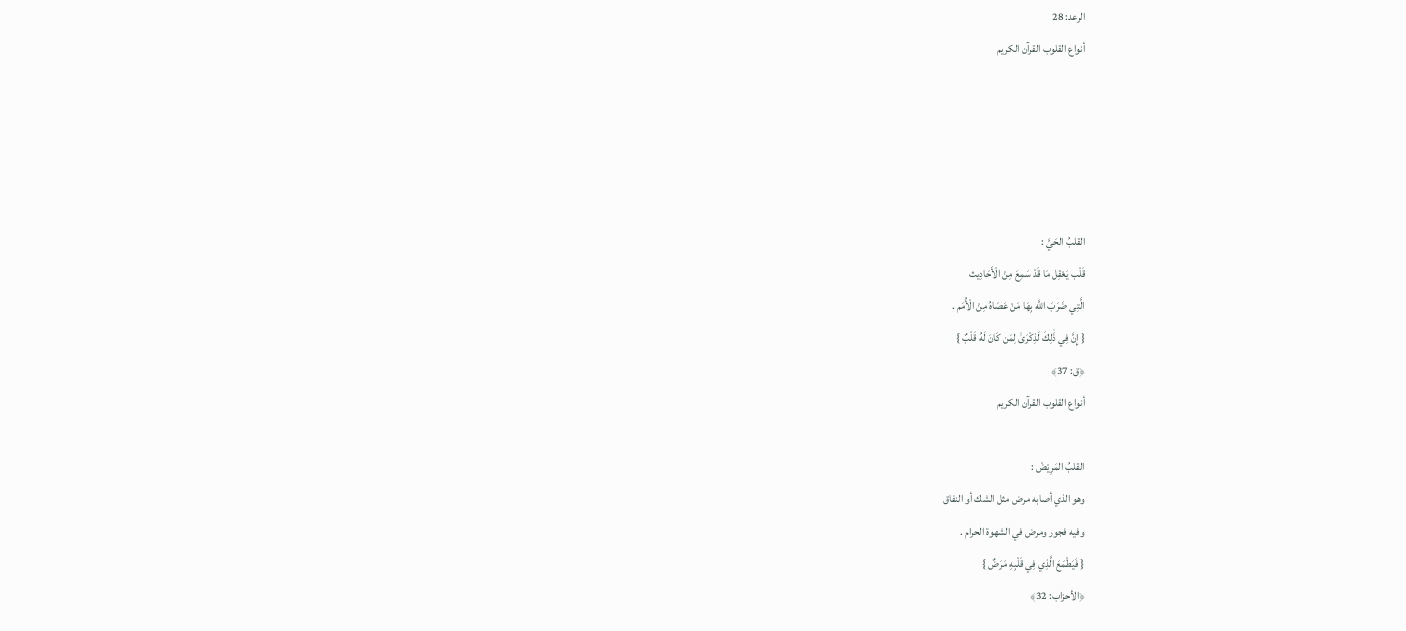الرعد: 28
أنواع القلوب القرآن الكريم





القلبُ الحَيَّ :
قَلْب يَعْقِل مَا قَدْ سَمِعَ مِنْ الْأَحَادِيث
الَّتِي ضَرَبَ اللَّه بِهَا مَنْ عَصَاهُ مِنْ الْأُمَم .
{ إِنَّ فِي ذَٰلِكَ لَذِكْرَىٰ لِمَن كَانَ لَهُ قَلْبٌ }
﴿ق: 37﴾
أنواع القلوب القرآن الكريم

القلبُ المَرِيْضْ :
وهو الذي أصابه مرض مثل الشك أو النفاق
وفيه فجور ومرض في الشهوة الحرام .
{ فَيَطْمَعَ الَّذِي فِي قَلْبِهِ مَرَضٌ }
﴿الأحزاب: 32﴾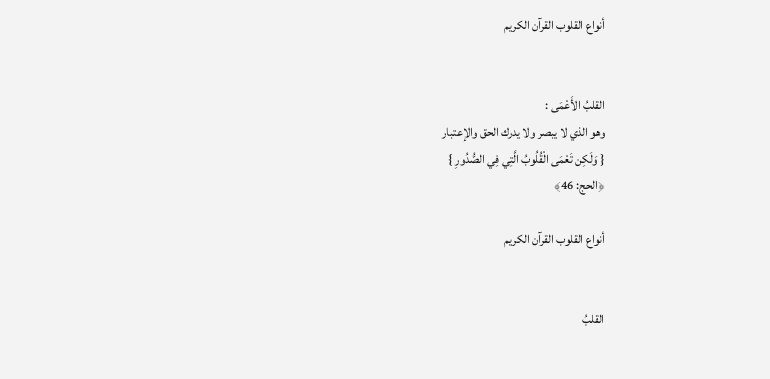أنواع القلوب القرآن الكريم


القلبُ الأَعْمَى :
وهو الذي لا يبصر ولا يدرك الحق والإعتبار
{ وَلَكِن تَعْمَى الْقُلُوبُ الَّتِي فِي الصُّدُورِ }
﴿الحج: 46﴾

أنواع القلوب القرآن الكريم


القلبُ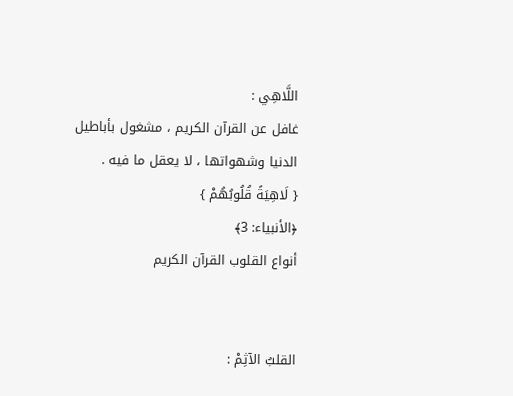اللَّاهِي :
غافل عن القرآن الكريم ، مشغول بأباطيل
الدنيا وشهواتها ، لا يعقل ما فيه .
{ لَاهِيَةً قُلُوبُهُمْ }
﴿الأنبياء: 3﴾
أنواع القلوب القرآن الكريم


القلبُ الآثِمْ :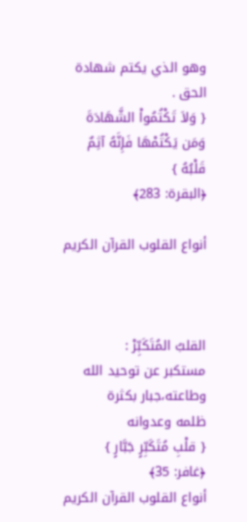وهو الذي يكتم شهادة الحق .
{ وَلاَ تَكْتُمُواْ الشَّهَادَةَ وَمَن يَكْتُمْهَا فَإِنَّهُ آثِمٌ قَلْبُهُ }
﴿البقرة: 283﴾

أنواع القلوب القرآن الكريم



القلبُ المُتَكَبِّرْ :
مستكبر عن توحيد الله وطاعته،جبار بكثرة
ظلمه وعدوانه
{ قلْبِ مُتَكَبِّرٍ جَبَّارٍ }
﴿غافر: 35﴾
أنواع القلوب القرآن الكريم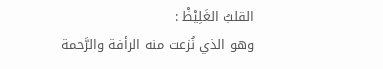القلبُ الغَلِيْظْ :
وهو الذي نُزعت منه الرأفة والرَّحمة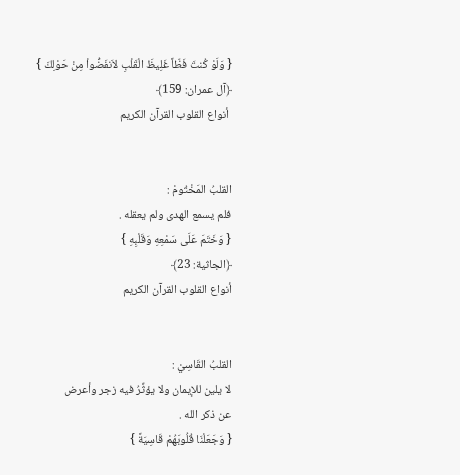{ وَلَوْ كُنتَ فَظّاً غَلِيظَ الْقَلْبِ لاَنفَضُّواْ مِنْ حَوْلِكَ }
﴿آل عمران: 159﴾
 أنواع القلوب القرآن الكريم


القلبُ المَخْتُومْ :
فلم يسمع الهدى ولم يعقله .
{ وَخَتَمَ عَلَى سَمْعِهِ وَقَلْبِهِ }
﴿الجاثية: 23﴾
أنواع القلوب القرآن الكريم


القلبُ القَاسِيْ :
لا يلين للإيمان ولا يؤثِّرُ فيه زجر وأعرض
عن ذكر الله .
{ وَجَعَلْنَا قُلُوبَهُمْ قَاسِيَةً }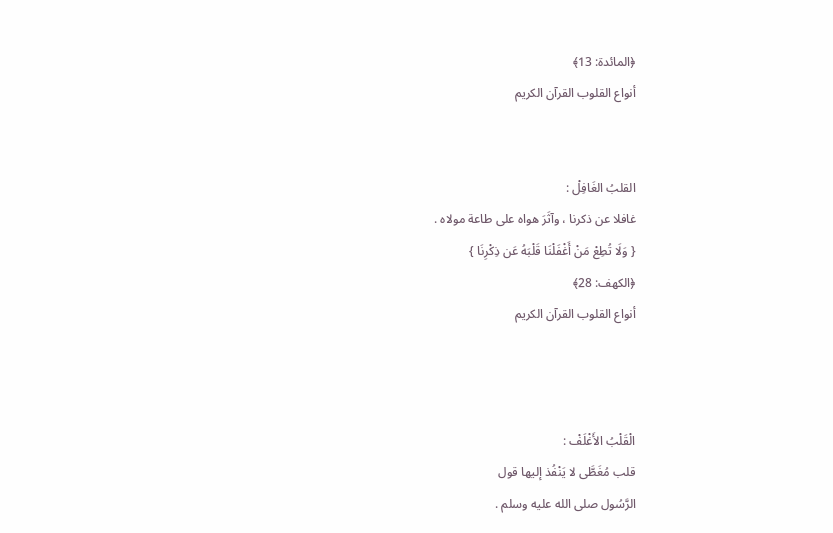﴿المائدة: 13﴾
أنواع القلوب القرآن الكريم


القلبُ الغَافِلْ :
غافلا عن ذكرنا ، وآثَرَ هواه على طاعة مولاه .
{ وَلَا تُطِعْ مَنْ أَغْفَلْنَا قَلْبَهُ عَن ذِكْرِنَا }
﴿الكهف: 28﴾
أنواع القلوب القرآن الكريم



الْقَلْبُ الأَغْلَفْ :
قلب مُغَطَّى لا يَنْفُذ إليها قول
الرَّسُول صلى الله عليه وسلم .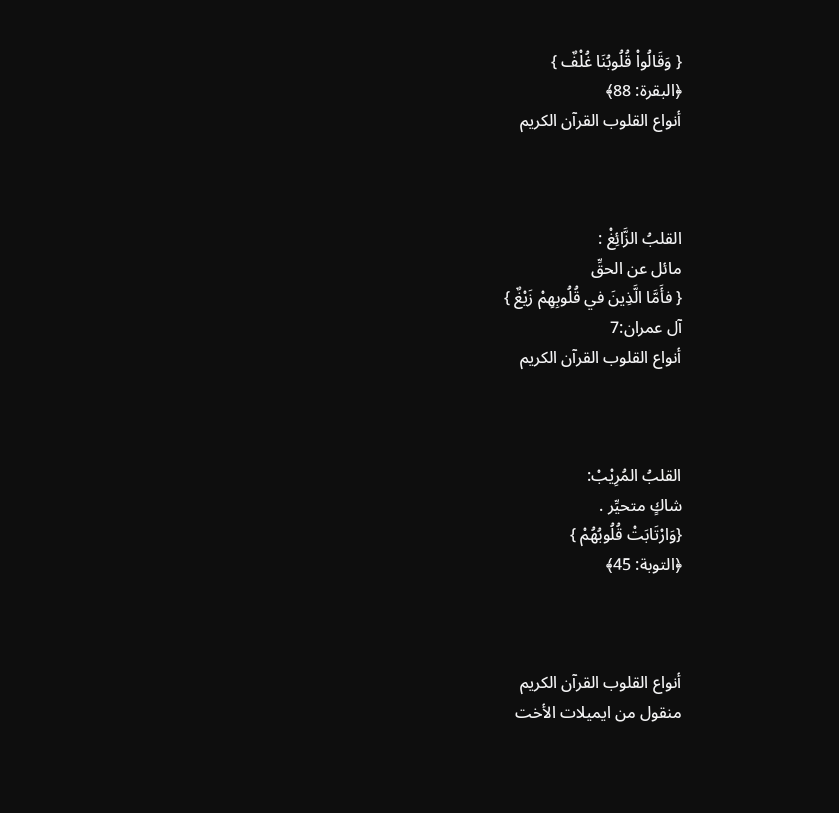{ وَقَالُواْ قُلُوبُنَا غُلْفٌ }
﴿البقرة: 88﴾
أنواع القلوب القرآن الكريم



القلبُ الزَّائِغْ :
مائل عن الحقِّ
{ فأَمَّا الَّذِينَ في قُلُوبِهِمْ زَيْغٌ }
آل عمران:7
أنواع القلوب القرآن الكريم



القلبُ المُرِيْبْ:
شاكٍ متحيِّر .
{وَارْتَابَتْ قُلُوبُهُمْ }
﴿التوبة: 45﴾



أنواع القلوب القرآن الكريم
منقول من ايميلات الأخت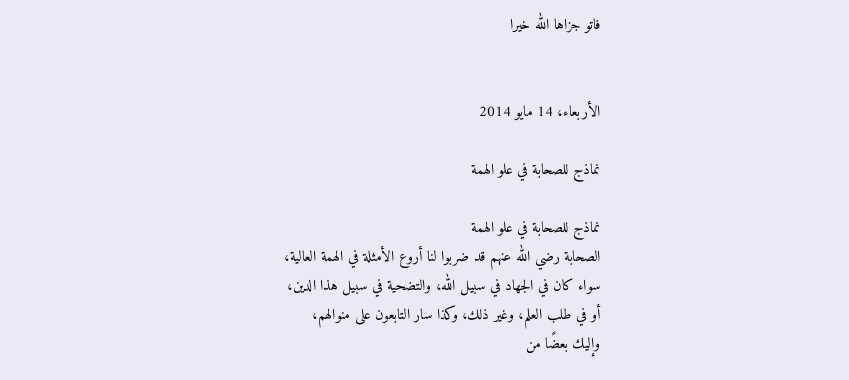فاتو جزاها الله خيرا


الأربعاء، 14 مايو 2014

نماذج للصحابة في علو الهمة

نماذج للصحابة في علو الهمة
الصحابة رضي الله عنهم قد ضربوا لنا أروع الأمثلة في الهمة العالية،
سواء كان في الجهاد في سبيل الله، والتضحية في سبيل هذا الدين،
أو في طلب العلم، وغير ذلك، وكذا سار التابعون على منوالهم،
وإليك بعضًا من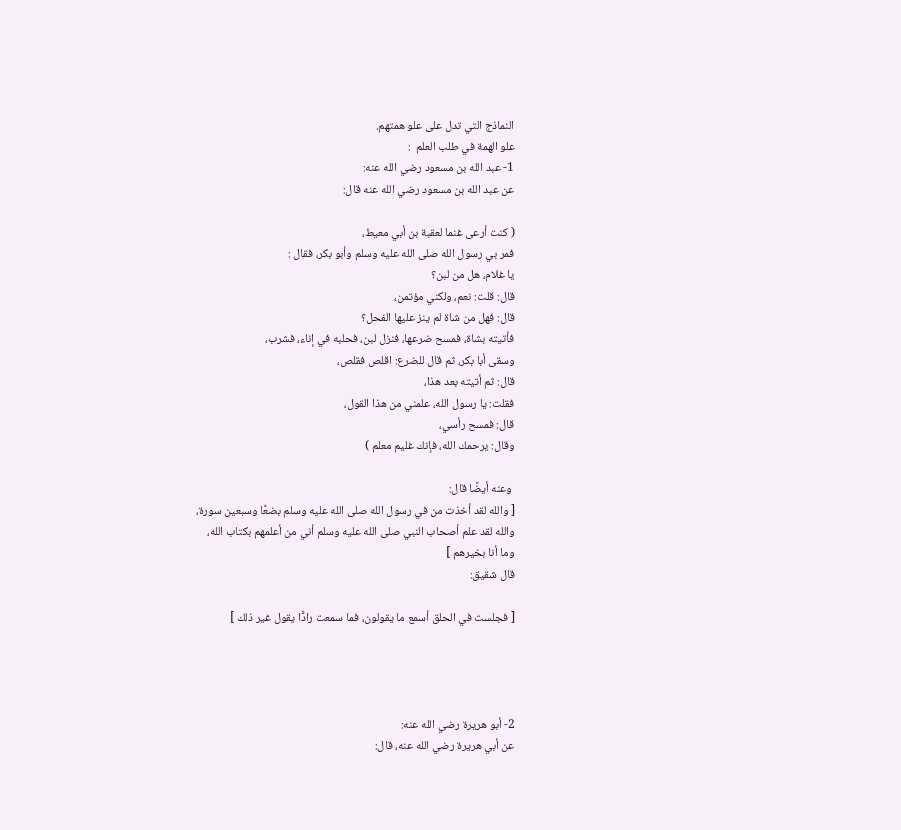النماذج التي تدل على علو همتهم.
علو الهمة في طلب العلم  :
1- عبد الله بن مسعود رضي الله عنه:
عن عبد الله بن مسعود رضي الله عنه قال:

( كنت أرعى غنما لعقبة بن أبي معيط،
فمر بي رسول الله صلى الله عليه وسلم وأبو بكر، فقال :
يا غلام، هل من لبن؟
قال: قلت: نعم، ولكني مؤتمن،
قال: فهل من شاة لم ينز عليها الفحل؟
فأتيته بشاة، فمسح ضرعها، فنزل لبن، فحلبه في إناء، فشرب،
وسقى أبا بكر، ثم قال للضرع: اقلص فقلص،
قال: ثم أتيته بعد هذا،
فقلت: يا رسول الله، علمني من هذا القول،
قال: فمسح رأسي،
وقال: يرحمك الله، فإنك غليم معلم )

 وعنه أيضًا قال:
[ والله لقد أخذت من في رسول الله صلى الله عليه وسلم بضعًا وسبعين سورة،
والله لقد علم أصحاب النبي صلى الله عليه وسلم أني من أعلمهم بكتاب الله،
وما أنا بخيرهم ]
قال شقيق:

[ فجلست في الحلق أسمع ما يقولون، فما سمعت رادًّا يقول غير ذلك ]




2- أبو هريرة رضي الله عنه:
عن أبي هريرة رضي الله عنه، قال: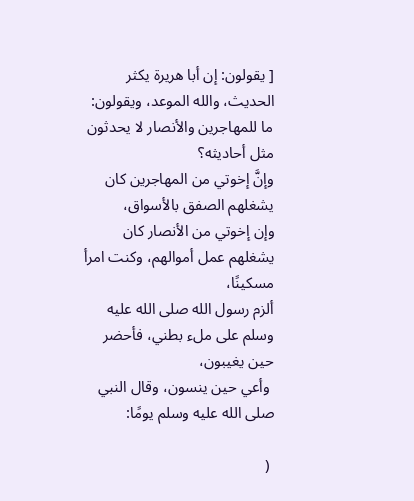[ يقولون: إن أبا هريرة يكثر الحديث، والله الموعد، ويقولون:
ما للمهاجرين والأنصار لا يحدثون مثل أحاديثه؟
وإنَّ إخوتي من المهاجرين كان يشغلهم الصفق بالأسواق،
وإن إخوتي من الأنصار كان يشغلهم عمل أموالهم، وكنت امرأ مسكينًا،
ألزم رسول الله صلى الله عليه وسلم على ملء بطني، فأحضر حين يغيبون،
 وأعي حين ينسون، وقال النبي صلى الله عليه وسلم يومًا:

 (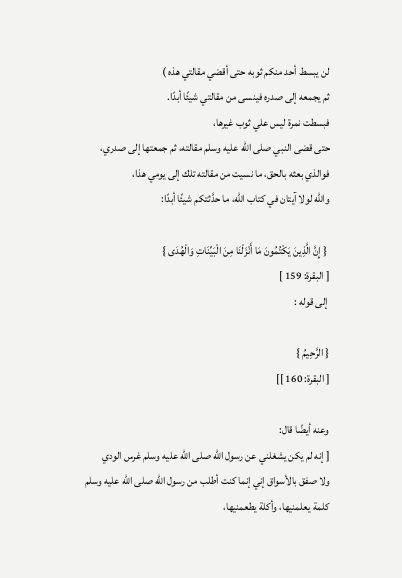لن يبسط أحد منكم ثوبه حتى أقضي مقالتي هذه )
ثم يجمعه إلى صدره فينسى من مقالتي شيئًا أبدًا.
فبسطت نمرة ليس علي ثوب غيرها،
حتى قضى النبي صلى الله عليه وسلم مقالته، ثم جمعتها إلى صدري،
فوالذي بعثه بالحق، ما نسيت من مقالته تلك إلى يومي هذا،
والله لولا آيتان في كتاب الله، ما حدَّثتكم شيئًا أبدًا:

 { إِنَّ الَّذِينَ يَكْتُمُونَ مَا أَنْزَلْنَا مِنَ الْبَيِّنَاتِ وَالْهُدَى }
[ البقرة: 159 ]
 إلى قوله :

{ الرَّحِيمُ }
[ البقرة: 160 ]]

وعنه أيضًا قال:
[ إنه لم يكن يشغلني عن رسول الله صلى الله عليه وسلم غرس الودي
ولا صفق بالأسواق إني إنما كنت أطلب من رسول الله صلى الله عليه وسلم
كلمة يعلمنيها، وأكلة يطعمنيها،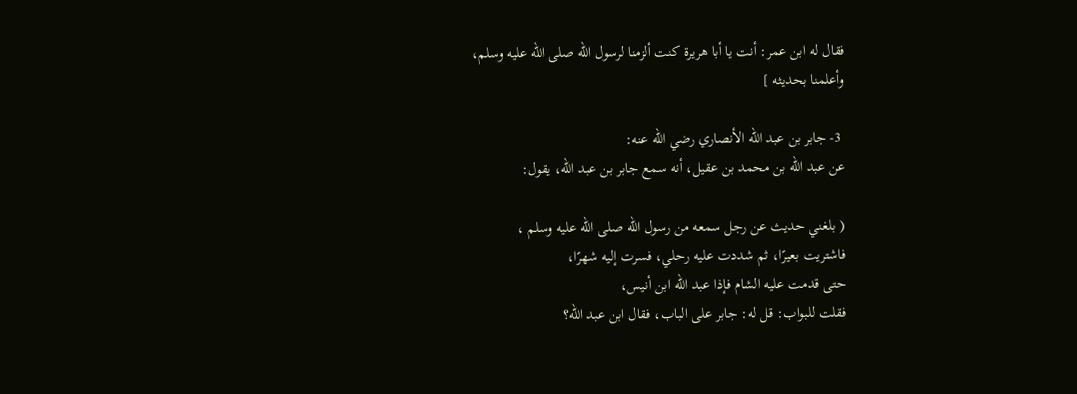فقال له ابن عمر: أنت يا أبا هريرة كنت ألزمنا لرسول الله صلى الله عليه وسلم،
وأعلمنا بحديثه ]

 3- جابر بن عبد الله الأنصاري رضي الله عنه:
عن عبد الله بن محمد بن عقيل، أنه سمع جابر بن عبد الله، يقول:

( بلغني حديث عن رجل سمعه من رسول الله صلى الله عليه وسلم ،
فاشتريت بعيرًا، ثم شددت عليه رحلي، فسرت إليه شهرًا،
حتى قدمت عليه الشام فإذا عبد الله ابن أنيس،
فقلت للبواب: قل له: جابر على الباب، فقال ابن عبد الله؟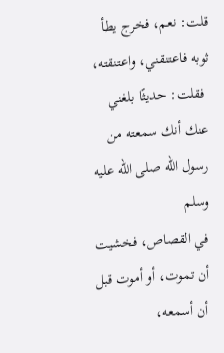قلت: نعم، فخرج يطأ ثوبه فاعتنقني، واعتنقته،
 فقلت: حديثًا بلغني عنك أنك سمعته من رسول الله صلى الله عليه وسلم
في القصاص، فخشيت أن تموت، أو أموت قبل أن أسمعه،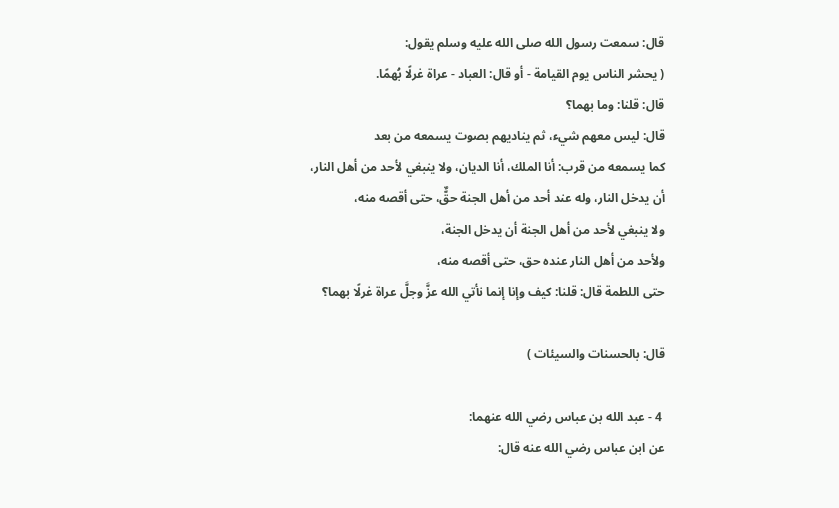قال: سمعت رسول الله صلى الله عليه وسلم يقول:
( يحشر الناس يوم القيامة - أو قال: العباد - عراة غرلًا بُهمًا.
قال: قلنا: وما بهما؟
قال: ليس معهم شيء، ثم يناديهم بصوت يسمعه من بعد
كما يسمعه من قرب: أنا الملك، أنا الديان، ولا ينبغي لأحد من أهل النار،
أن يدخل النار، وله عند أحد من أهل الجنة حقٌّ، حتى أقصه منه،
ولا ينبغي لأحد من أهل الجنة أن يدخل الجنة،
ولأحد من أهل النار عنده حق، حتى أقصه منه،
حتى اللطمة قال: قلنا: كيف وإنا إنما نأتي الله عزَّ وجلَّ عراة غرلًا بهما؟

قال: بالحسنات والسيئات )

 4 - عبد الله بن عباس رضي الله عنهما:
عن ابن عباس رضي الله عنه قال: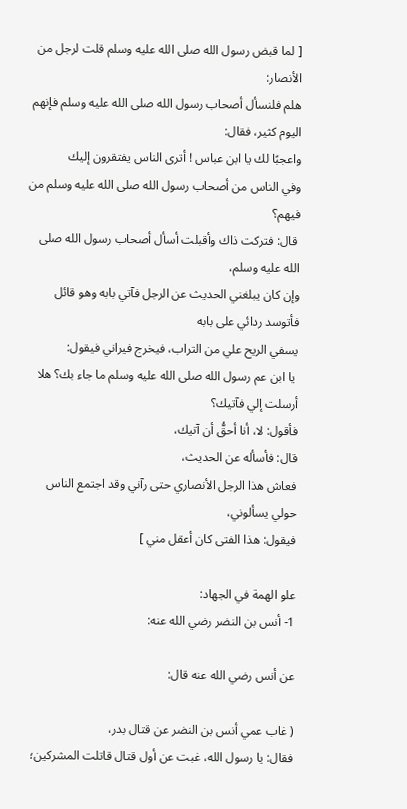[ لما قبض رسول الله صلى الله عليه وسلم قلت لرجل من الأنصار:
هلم فلنسأل أصحاب رسول الله صلى الله عليه وسلم فإنهم اليوم كثير، فقال:
واعجبًا لك يا ابن عباس ! أترى الناس يفتقرون إليك
وفي الناس من أصحاب رسول الله صلى الله عليه وسلم من فيهم؟
 قال: فتركت ذاك وأقبلت أسأل أصحاب رسول الله صلى الله عليه وسلم،
وإن كان يبلغني الحديث عن الرجل فآتي بابه وهو قائل فأتوسد ردائي على بابه
يسفي الريح علي من التراب، فيخرج فيراني فيقول:
 يا ابن عم رسول الله صلى الله عليه وسلم ما جاء بك؟ هلا أرسلت إلي فآتيك؟
فأقول: لا، أنا أحقُّ أن آتيك،
قال: فأسأله عن الحديث،
فعاش هذا الرجل الأنصاري حتى رآني وقد اجتمع الناس حولي يسألوني،
فيقول: هذا الفتى كان أعقل مني ]

علو الهمة في الجهاد:
1- أنس بن النضر رضي الله عنه:

عن أنس رضي الله عنه قال:

( غاب عمي أنس بن النضر عن قتال بدر،
فقال: يا رسول الله، غبت عن أول قتال قاتلت المشركين؛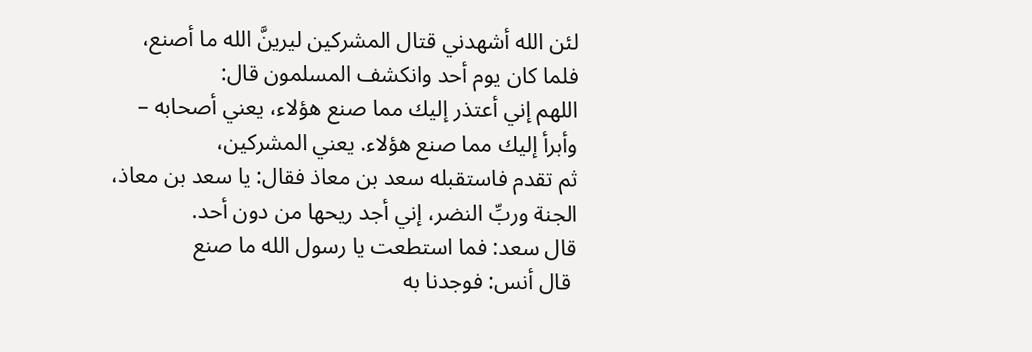لئن الله أشهدني قتال المشركين ليرينَّ الله ما أصنع،
فلما كان يوم أحد وانكشف المسلمون قال:
اللهم إني أعتذر إليك مما صنع هؤلاء، يعني أصحابه –
وأبرأ إليك مما صنع هؤلاء. يعني المشركين،
ثم تقدم فاستقبله سعد بن معاذ فقال: يا سعد بن معاذ،
الجنة وربِّ النضر، إني أجد ريحها من دون أحد.
قال سعد: فما استطعت يا رسول الله ما صنع
 قال أنس: فوجدنا به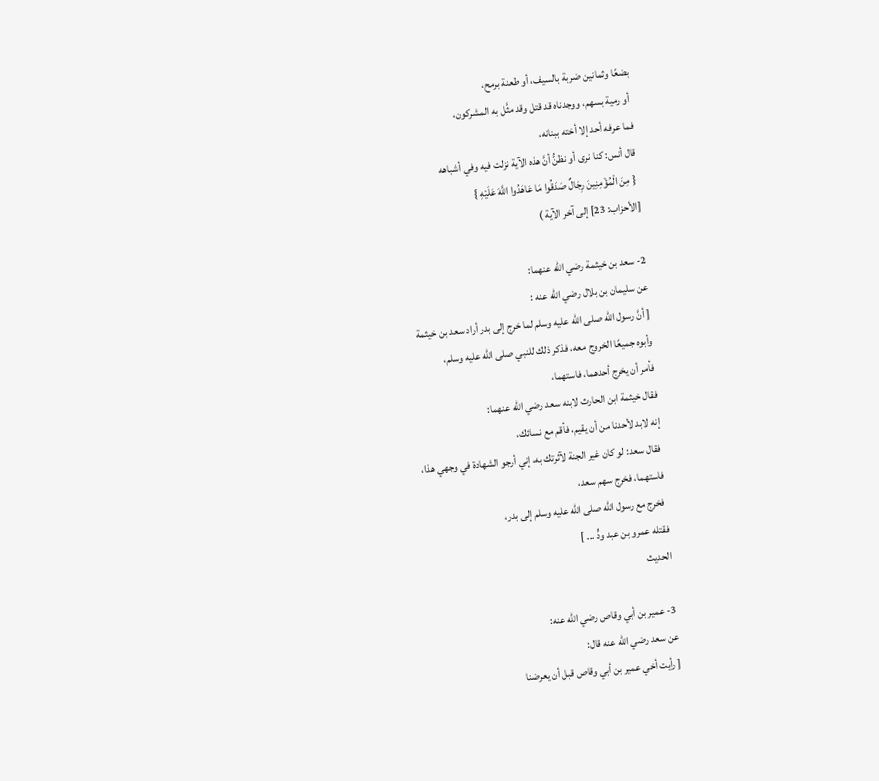بضعًا وثمانين ضربة بالسيف، أو طعنة برمح،
 أو رمية بسهم، ووجدناه قد قتل وقد مثَّل به المشركون،
فما عرفه أحد إلا أخته ببنانه،
قال أنس: كنا نرى أو نظنُّ أنَّ هذه الآية نزلت فيه وفي أشباهه
 { مِنَ الْمُؤْمِنِينَ رِجَالٌ صَدَقُوا مَا عَاهَدُوا اللَّهَ عَلَيْهِ }
[الأحزاب: 23] إلى آخر الآية )

2- سعد بن خيثمة رضي الله عنهما:
عن سليمان بن بلال رضي الله عنه :
[ أنَّ رسول الله صلى الله عليه وسلم لما خرج إلى بدر أراد سعد بن خيثمة
وأبوه جميعًا الخروج معه، فذكر ذلك للنبي صلى الله عليه وسلم،
فأمر أن يخرج أحدهما، فاستهما،
فقال خيثمة ابن الحارث لابنه سعد رضي الله عنهما:
إنه لابد لأحدنا من أن يقيم، فأقم مع نسائك،
 فقال سعد: لو كان غير الجنة لآثرتك به، إني أرجو الشهادة في وجهي هذا،
فاستهما، فخرج سهم سعد،
 فخرج مع رسول الله صلى الله عليه وسلم إلى بدر،
فقتله عمرو بن عبد ودٍّ ... ]
الحديث

3- عمير بن أبي وقاص رضي الله عنه:
عن سعد رضي الله عنه قال:
[ رأيت أخي عمير بن أبي وقاص قبل أن يعرضنا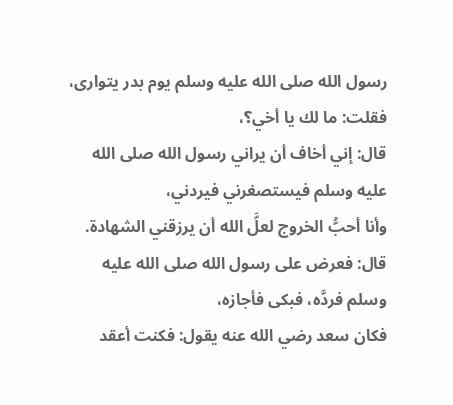رسول الله صلى الله عليه وسلم يوم بدر يتوارى،
فقلت: ما لك يا أخي؟،
قال: إني أخاف أن يراني رسول الله صلى الله عليه وسلم فيستصغرني فيردني،
وأنا أحبُّ الخروج لعلَّ الله أن يرزقني الشهادة.
قال: فعرض على رسول الله صلى الله عليه وسلم فردَّه، فبكى فأجازه،
فكان سعد رضي الله عنه يقول: فكنت أعقد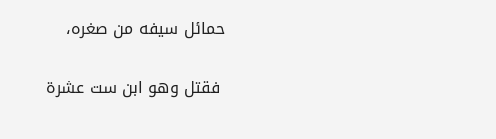حمائل سيفه من صغره،

 فقتل وهو ابن ست عشرة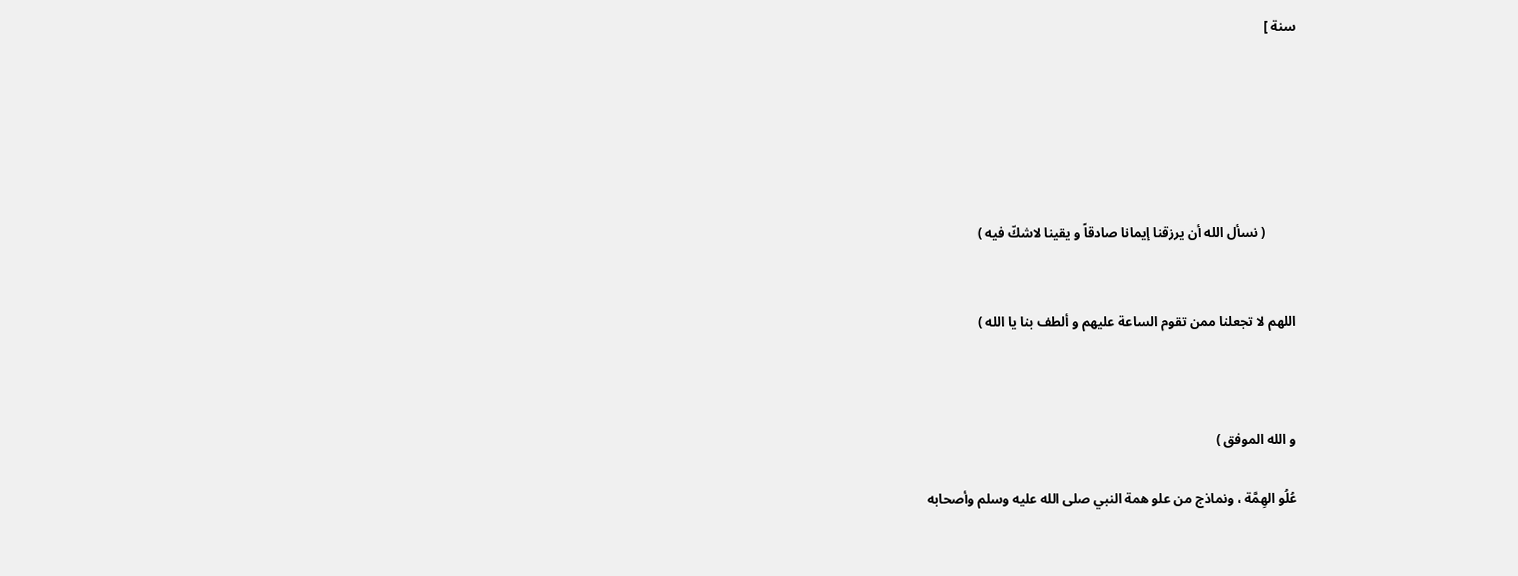سنة ]






         ( نسأل الله أن يرزقنا إيمانا صادقاً و يقينا لاشكّ فيه )


اللهم لا تجعلنا ممن تقوم الساعة عليهم و ألطف بنا يا الله )



و الله الموفق )

عُلُو الهِمَّة ، ونماذج من علو همة النبي صلى الله عليه وسلم وأصحابه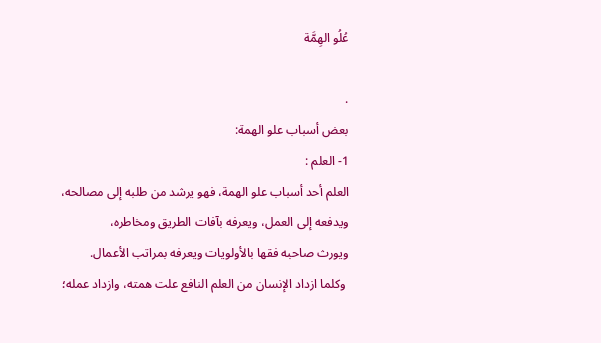عُلُو الهِمَّة

.
بعض أسباب علو الهمة:
1- العلم :
العلم أحد أسباب علو الهمة، فهو يرشد من طلبه إلى مصالحه،
ويدفعه إلى العمل، ويعرفه بآفات الطريق ومخاطره،
ويورث صاحبه فقها بالأولويات ويعرفه بمراتب الأعمال.
 وكلما ازداد الإنسان من العلم النافع علت همته، وازداد عمله؛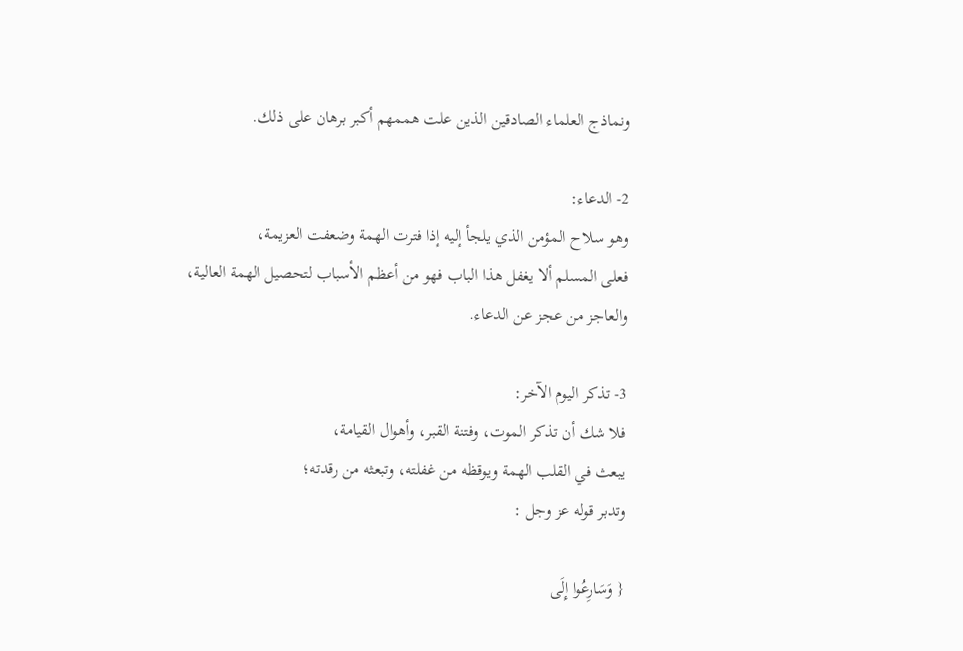ونماذج العلماء الصادقين الذين علت هممهم أكبر برهان على ذلك.

2- الدعاء:
وهو سلاح المؤمن الذي يلجأ إليه إذا فترت الهمة وضعفت العزيمة،
فعلى المسلم ألا يغفل هذا الباب فهو من أعظم الأسباب لتحصيل الهمة العالية،
والعاجز من عجز عن الدعاء.

3- تذكر اليوم الآخر:
فلا شك أن تذكر الموت، وفتنة القبر، وأهوال القيامة،
يبعث في القلب الهمة ويوقظه من غفلته، وتبعثه من رقدته؛
وتدبر قوله عز وجل :

{ وَسَارِعُوا إِلَى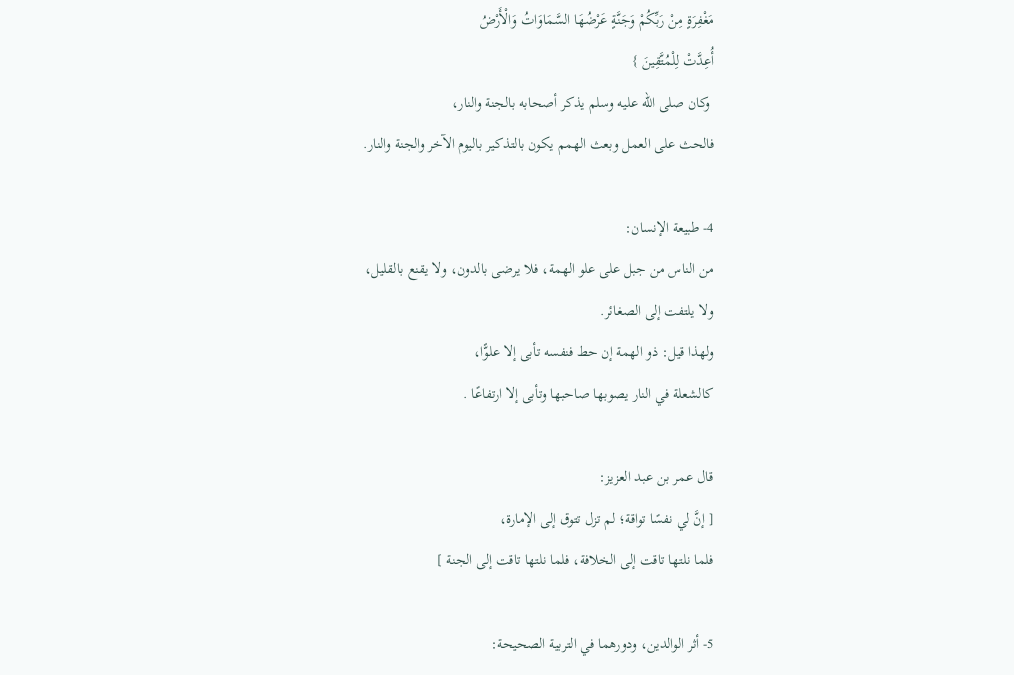مَغْفِرَةٍ مِنْ رَبِّكُمْ وَجَنَّةٍ عَرْضُهَا السَّمَاوَاتُ وَالْأَرْضُ
أُعِدَّتْ لِلْمُتَّقِينَ }
 وكان صلى الله عليه وسلم يذكر أصحابه بالجنة والنار،
فالحث على العمل وبعث الهمم يكون بالتذكير باليوم الآخر والجنة والنار.

4- طبيعة الإنسان:
من الناس من جبل على علو الهمة، فلا يرضى بالدون، ولا يقنع بالقليل،
ولا يلتفت إلى الصغائر.
ولهذا قيل: ذو الهمة إن حط فنفسه تأبى إلا علوًّا،
كالشعلة في النار يصوبها صاحبها وتأبى إلا ارتفاعًا .

قال عمر بن عبد العزيز:
[ إنَّ لي نفسًا تواقة؛ لم تزل تتوق إلى الإمارة،
فلما نلتها تاقت إلى الخلافة، فلما نلتها تاقت إلى الجنة ]

5- أثر الوالدين، ودورهما في التربية الصحيحة: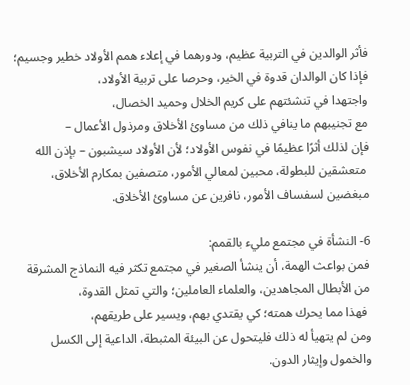فأثر الوالدين في التربية عظيم، ودورهما في إعلاء همم الأولاد خطير وجسيم؛
فإذا كان الوالدان قدوة في الخير، وحرصا على تربية الأولاد،
واجتهدا في تنشئتهم على كريم الخلال وحميد الخصال،
مع تجنيبهم ما ينافي ذلك من مساوئ الأخلاق ومرذول الأعمال –
فإن لذلك أثرًا عظيمًا في نفوس الأولاد؛ لأن الأولاد سيشبون – بإذن الله
 متعشقين للبطولة، محبين لمعالي الأمور، متصفين بمكارم الأخلاق،
مبغضين لسفساف الأمور، نافرين عن مساوئ الأخلاق.

6- النشأة في مجتمع مليء بالقمم:
فمن بواعث الهمة، أن ينشأ الصغير في مجتمع تكثر فيه النماذج المشرقة
من الأبطال المجاهدين، والعلماء العاملين؛ والتي تمثل القدوة،
 فهذا مما يحرك همته؛ كي يقتدي بهم، ويسير على طريقهم،
ومن لم يتهيأ له ذلك فليتحول عن البيئة المثبطة، الداعية إلى الكسل
والخمول وإيثار الدون.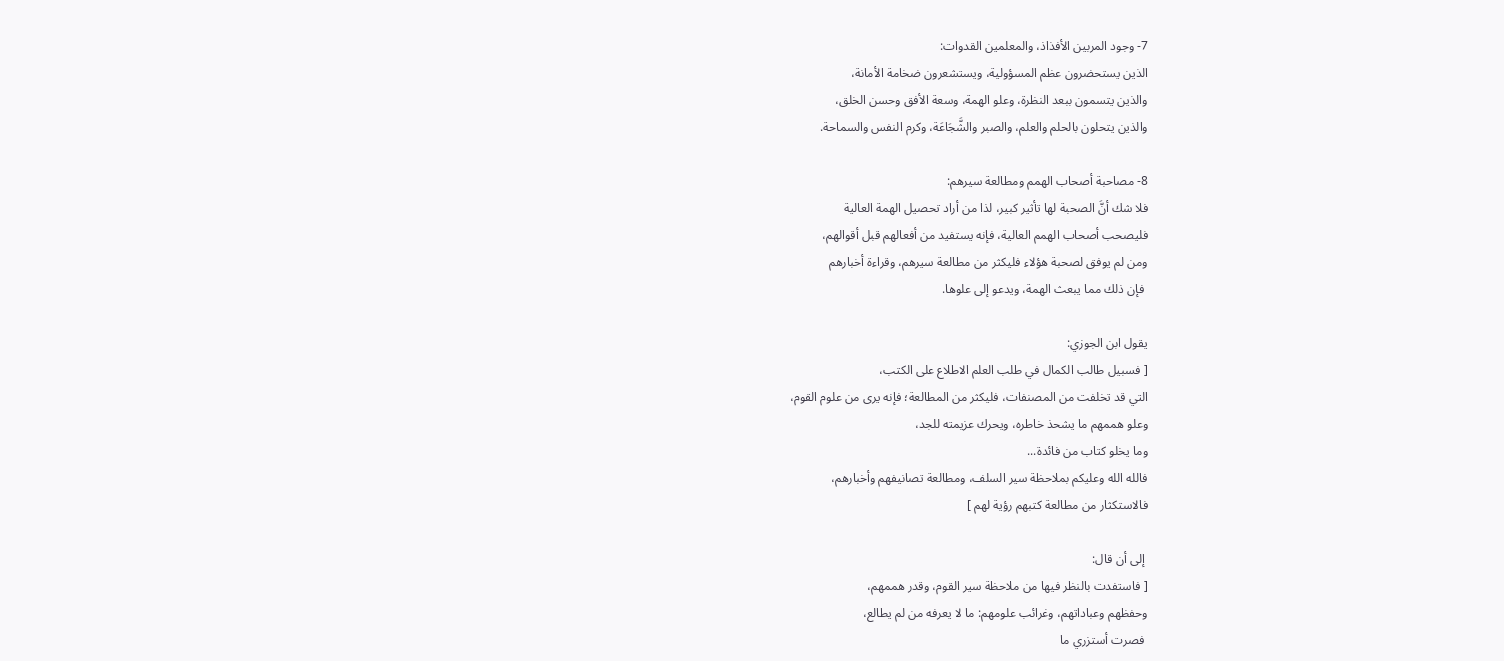7- وجود المربين الأفذاذ، والمعلمين القدوات:
الذين يستحضرون عظم المسؤولية، ويستشعرون ضخامة الأمانة،
والذين يتسمون ببعد النظرة، وعلو الهمة، وسعة الأفق وحسن الخلق،
والذين يتحلون بالحلم والعلم، والصبر والشَّجَاعَة، وكرم النفس والسماحة.

8- مصاحبة أصحاب الهمم ومطالعة سيرهم:
فلا شك أنَّ الصحبة لها تأثير كبير، لذا من أراد تحصيل الهمة العالية
فليصحب أصحاب الهمم العالية، فإنه يستفيد من أفعالهم قبل أقوالهم،
ومن لم يوفق لصحبة هؤلاء فليكثر من مطالعة سيرهم، وقراءة أخبارهم
 فإن ذلك مما يبعث الهمة، ويدعو إلى علوها.

يقول ابن الجوزي:
[ فسبيل طالب الكمال في طلب العلم الاطلاع على الكتب،
التي قد تخلفت من المصنفات، فليكثر من المطالعة؛ فإنه يرى من علوم القوم،
وعلو هممهم ما يشحذ خاطره، ويحرك عزيمته للجد،
وما يخلو كتاب من فائدة...
فالله الله وعليكم بملاحظة سير السلف، ومطالعة تصانيفهم وأخبارهم،
فالاستكثار من مطالعة كتبهم رؤية لهم ]

 إلى أن قال:
[ فاستفدت بالنظر فيها من ملاحظة سير القوم، وقدر هممهم،
وحفظهم وعباداتهم، وغرائب علومهم: ما لا يعرفه من لم يطالع،
 فصرت أستزري ما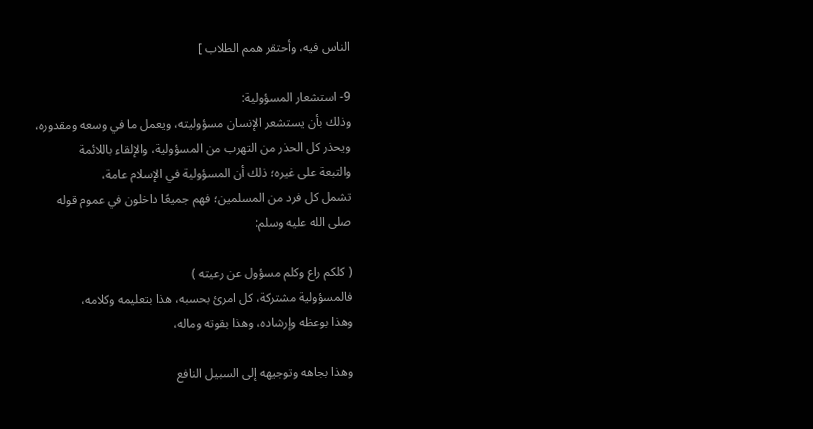الناس فيه، وأحتقر همم الطلاب ]

9- استشعار المسؤولية:
وذلك بأن يستشعر الإنسان مسؤوليته، ويعمل ما في وسعه ومقدوره،
ويحذر كل الحذر من التهرب من المسؤولية، والإلقاء باللائمة
والتبعة على غيره؛ ذلك أن المسؤولية في الإسلام عامة،
تشمل كل فرد من المسلمين؛ فهم جميعًا داخلون في عموم قوله
صلى الله عليه وسلم:

( كلكم راع وكلم مسؤول عن رعيته )
فالمسؤولية مشتركة، كل امرئ بحسبه، هذا بتعليمه وكلامه،
وهذا بوعظه وإرشاده، وهذا بقوته وماله،

وهذا بجاهه وتوجيهه إلى السبيل النافع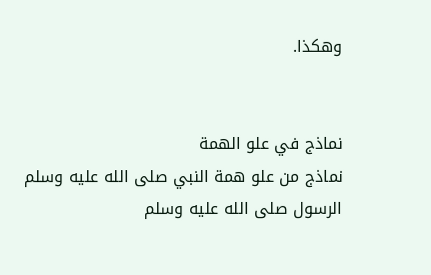وهكذا.


نماذج في علو الهمة
نماذج من علو همة النبي صلى الله عليه وسلم
الرسول صلى الله عليه وسلم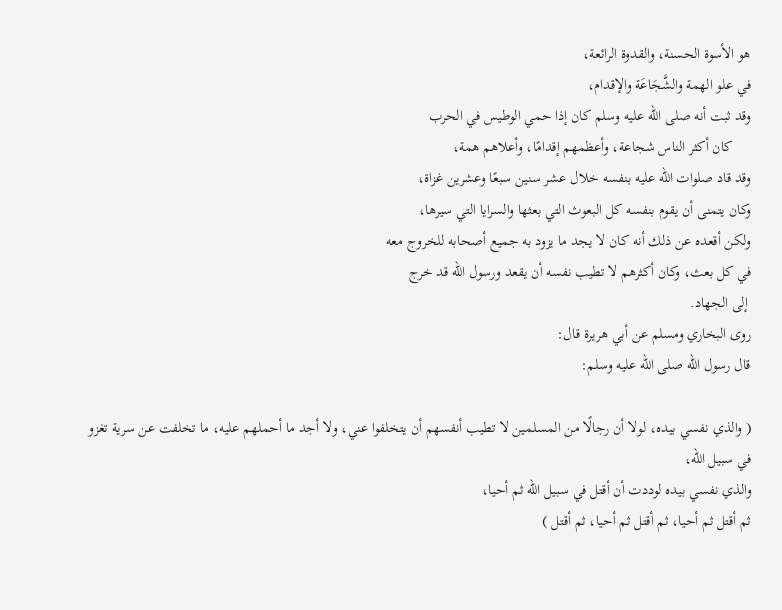هو الأسوة الحسنة، والقدوة الرائعة،
في علو الهمة والشَّجَاعَة والإقدام،
وقد ثبت أنه صلى الله عليه وسلم كان إذا حمي الوطيس في الحرب
     كان أكثر الناس شجاعة، وأعظمهم إقدامًا، وأعلاهم همة،
وقد قاد صلوات الله عليه بنفسه خلال عشر سنين سبعًا وعشرين غزاة،
وكان يتمنى أن يقوم بنفسه كل البعوث التي بعثها والسرايا التي سيرها،
ولكن أقعده عن ذلك أنه كان لا يجد ما يزود به جميع أصحابه للخروج معه
في كل بعث، وكان أكثرهم لا تطيب نفسه أن يقعد ورسول الله قد خرج
 إلى الجهاد.
روى البخاري ومسلم عن أبي هريرة قال:
قال رسول الله صلى الله عليه وسلم:

( والذي نفسي بيده، لولا أن رجالًا من المسلمين لا تطيب أنفسهم أن يتخلفوا عني، ولا أجد ما أحملهم عليه، ما تخلفت عن سرية تغزو في سبيل الله،
والذي نفسي بيده لوددت أن أقتل في سبيل الله ثم أحيا،
ثم أقتل ثم أحيا، ثم أقتل ثم أحيا، ثم أقتل )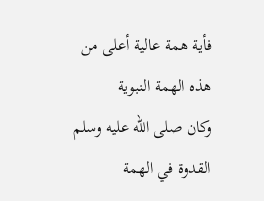فأية همة عالية أعلى من هذه الهمة النبوية
وكان صلى الله عليه وسلم القدوة في الهمة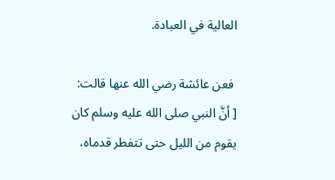العالية في العبادة.

 فعن عائشة رضي الله عنها قالت:
[ أنَّ النبي صلى الله عليه وسلم كان يقوم من الليل حتى تتفطر قدماه،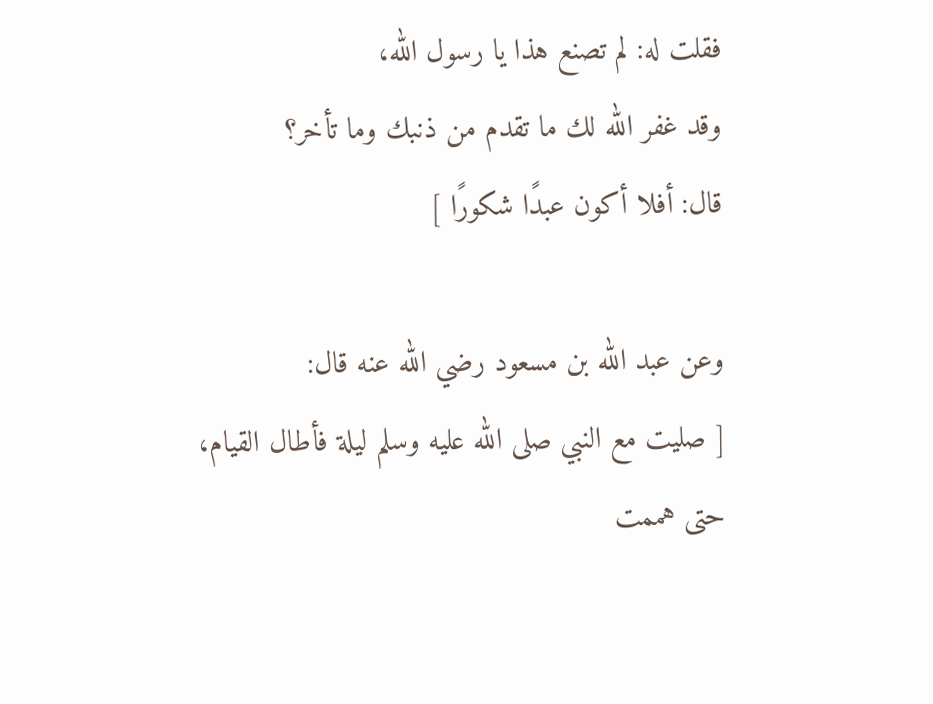فقلت له: لم تصنع هذا يا رسول الله،
وقد غفر الله لك ما تقدم من ذنبك وما تأخر؟
قال: أفلا أكون عبدًا شكورًا ]

وعن عبد الله بن مسعود رضي الله عنه قال:
[ صليت مع النبي صلى الله عليه وسلم ليلة فأطال القيام،
حتى هممت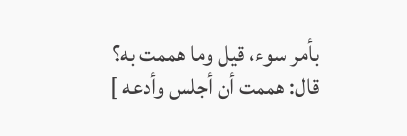بأمر سوء، قيل وما هممت به؟
قال: هممت أن أجلس وأدعه ]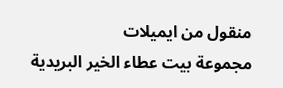منقول من ايميلات
مجموعة بيت عطاء الخير البريدية